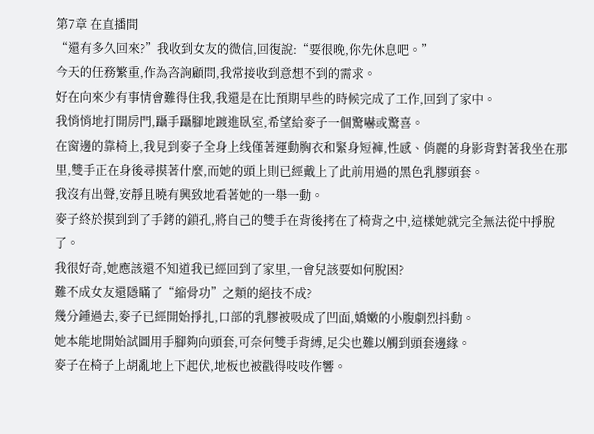第7章 在直播間
“還有多久回來?”我收到女友的微信,回復說:“要很晚,你先休息吧。”
今天的任務繁重,作為咨詢顧問,我常接收到意想不到的需求。
好在向來少有事情會難得住我,我還是在比預期早些的時候完成了工作,回到了家中。
我悄悄地打開房門,躡手躡腳地踱進臥室,希望給麥子一個驚嚇或驚喜。
在窗邊的靠椅上,我見到麥子全身上线僅著運動胸衣和緊身短褲,性感、俏麗的身影背對著我坐在那里,雙手正在身後尋摸著什麼,而她的頭上則已經戴上了此前用過的黑色乳膠頭套。
我沒有出聲,安靜且曉有興致地看著她的一舉一動。
麥子終於摸到到了手銬的鎖孔,將自己的雙手在背後拷在了椅背之中,這樣她就完全無法從中掙脫了。
我很好奇,她應該還不知道我已經回到了家里,一會兒該要如何脫困?
難不成女友還隱瞞了“縮骨功”之類的絕技不成?
幾分鍾過去,麥子已經開始掙扎,口部的乳膠被吸成了凹面,嬌嫩的小腹劇烈抖動。
她本能地開始試圖用手腳夠向頭套,可奈何雙手背縛,足尖也難以觸到頭套邊緣。
麥子在椅子上胡亂地上下起伏,地板也被戳得吱吱作響。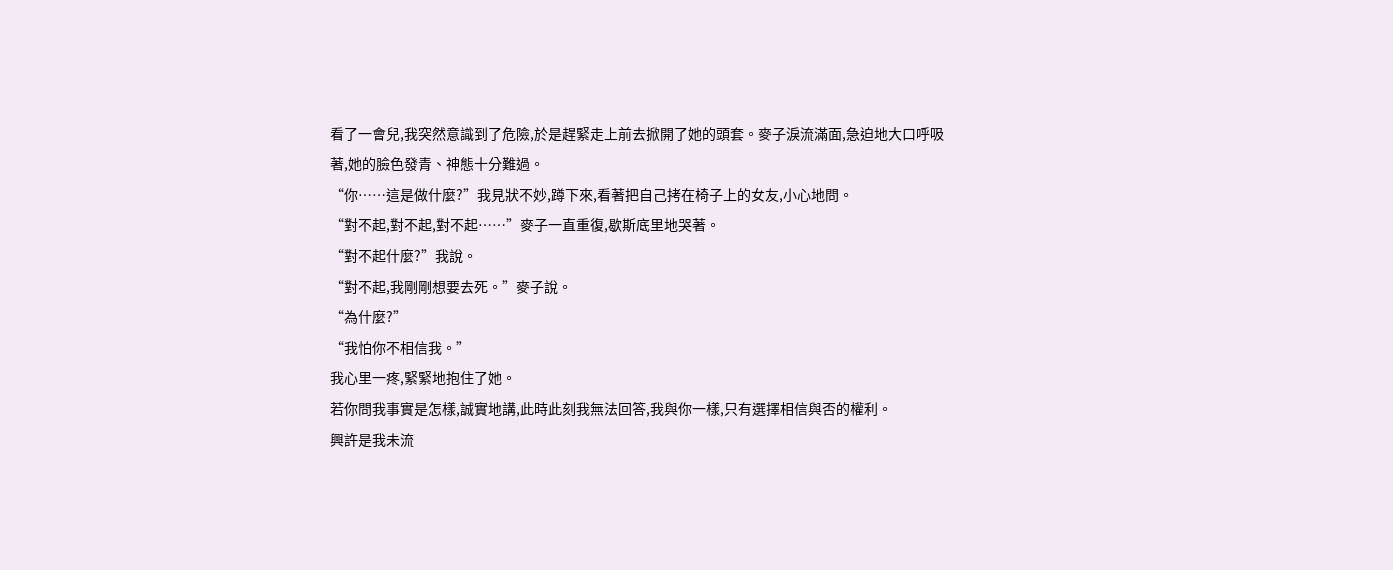看了一會兒,我突然意識到了危險,於是趕緊走上前去掀開了她的頭套。麥子淚流滿面,急迫地大口呼吸著,她的臉色發青、神態十分難過。
“你……這是做什麼?”我見狀不妙,蹲下來,看著把自己拷在椅子上的女友,小心地問。
“對不起,對不起,對不起……”麥子一直重復,歇斯底里地哭著。
“對不起什麼?”我說。
“對不起,我剛剛想要去死。”麥子說。
“為什麼?”
“我怕你不相信我。”
我心里一疼,緊緊地抱住了她。
若你問我事實是怎樣,誠實地講,此時此刻我無法回答,我與你一樣,只有選擇相信與否的權利。
興許是我未流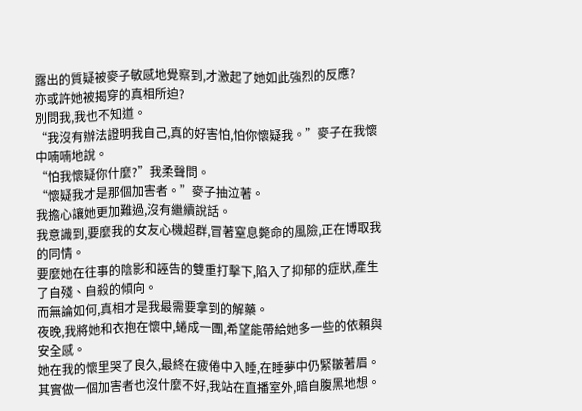露出的質疑被麥子敏感地覺察到,才激起了她如此強烈的反應?
亦或許她被揭穿的真相所迫?
別問我,我也不知道。
“我沒有辦法證明我自己,真的好害怕,怕你懷疑我。”麥子在我懷中喃喃地說。
“怕我懷疑你什麼?”我柔聲問。
“懷疑我才是那個加害者。”麥子抽泣著。
我擔心讓她更加難過,沒有繼續說話。
我意識到,要麼我的女友心機超群,冒著窒息斃命的風險,正在博取我的同情。
要麼她在往事的陰影和誣告的雙重打擊下,陷入了抑郁的症狀,產生了自殘、自殺的傾向。
而無論如何,真相才是我最需要拿到的解藥。
夜晚,我將她和衣抱在懷中,蜷成一團,希望能帶給她多一些的依賴與安全感。
她在我的懷里哭了良久,最終在疲倦中入睡,在睡夢中仍緊皺著眉。
其實做一個加害者也沒什麼不好,我站在直播室外,暗自腹黑地想。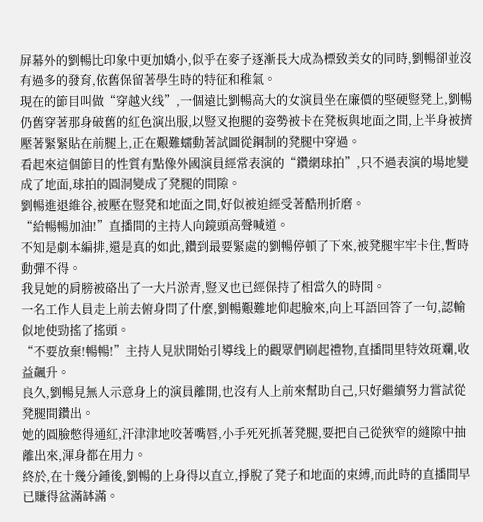屏幕外的劉暢比印象中更加嬌小,似乎在麥子逐漸長大成為標致美女的同時,劉暢卻並沒有過多的發育,依舊保留著學生時的特征和稚氣。
現在的節目叫做“穿越火线”,一個遠比劉暢高大的女演員坐在廉價的堅硬豎凳上,劉暢仍舊穿著那身破舊的紅色演出服,以豎叉抱腿的姿勢被卡在凳板與地面之間,上半身被擠壓著緊緊貼在前腿上,正在艱難蠕動著試圖從鋼制的凳腿中穿過。
看起來這個節目的性質有點像外國演員經常表演的“鑽網球拍”,只不過表演的場地變成了地面,球拍的圓洞變成了凳腿的間隙。
劉暢進退維谷,被壓在豎凳和地面之間,好似被迫經受著酷刑折磨。
“給暢暢加油!”直播間的主持人向鏡頭高聲喊道。
不知是劇本編排,還是真的如此,鑽到最要緊處的劉暢停頓了下來,被凳腿牢牢卡住,暫時動彈不得。
我見她的肩膀被硌出了一大片淤青,豎叉也已經保持了相當久的時間。
一名工作人員走上前去俯身問了什麼,劉暢艱難地仰起臉來,向上耳語回答了一句,認輸似地使勁搖了搖頭。
“不要放棄!暢暢!”主持人見狀開始引導线上的觀眾們刷起禮物,直播間里特效斑斕,收益飆升。
良久,劉暢見無人示意身上的演員離開,也沒有人上前來幫助自己,只好繼續努力嘗試從凳腿間鑽出。
她的圓臉憋得通紅,汗津津地咬著嘴唇,小手死死抓著凳腿,要把自己從狹窄的縫隙中抽離出來,渾身都在用力。
終於,在十幾分鍾後,劉暢的上身得以直立,掙脫了凳子和地面的束縛,而此時的直播間早已賺得盆滿缽滿。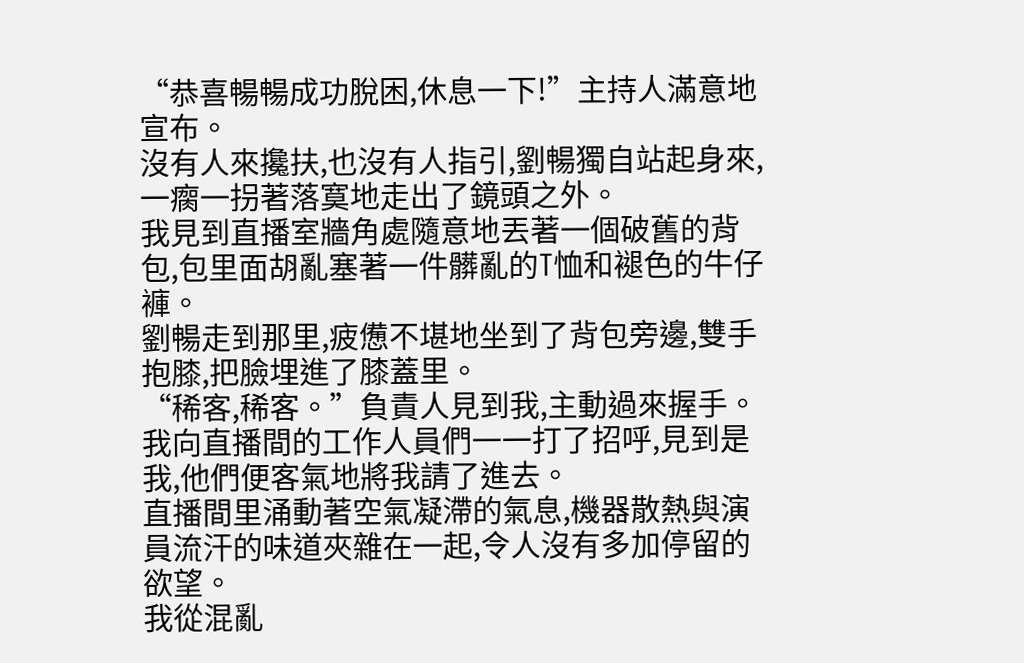“恭喜暢暢成功脫困,休息一下!”主持人滿意地宣布。
沒有人來攙扶,也沒有人指引,劉暢獨自站起身來,一瘸一拐著落寞地走出了鏡頭之外。
我見到直播室牆角處隨意地丟著一個破舊的背包,包里面胡亂塞著一件髒亂的T恤和褪色的牛仔褲。
劉暢走到那里,疲憊不堪地坐到了背包旁邊,雙手抱膝,把臉埋進了膝蓋里。
“稀客,稀客。”負責人見到我,主動過來握手。
我向直播間的工作人員們一一打了招呼,見到是我,他們便客氣地將我請了進去。
直播間里涌動著空氣凝滯的氣息,機器散熱與演員流汗的味道夾雜在一起,令人沒有多加停留的欲望。
我從混亂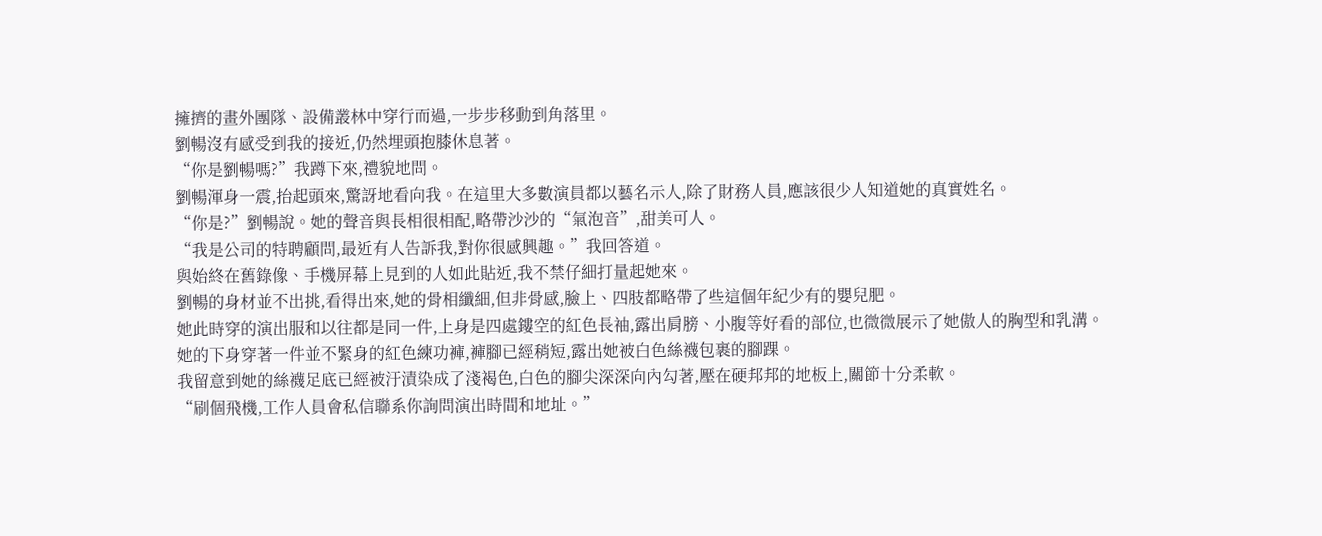擁擠的畫外團隊、設備叢林中穿行而過,一步步移動到角落里。
劉暢沒有感受到我的接近,仍然埋頭抱膝休息著。
“你是劉暢嗎?”我蹲下來,禮貌地問。
劉暢渾身一震,抬起頭來,驚訝地看向我。在這里大多數演員都以藝名示人,除了財務人員,應該很少人知道她的真實姓名。
“你是?”劉暢說。她的聲音與長相很相配,略帶沙沙的“氣泡音”,甜美可人。
“我是公司的特聘顧問,最近有人告訴我,對你很感興趣。”我回答道。
與始終在舊錄像、手機屏幕上見到的人如此貼近,我不禁仔細打量起她來。
劉暢的身材並不出挑,看得出來,她的骨相纖細,但非骨感,臉上、四肢都略帶了些這個年紀少有的嬰兒肥。
她此時穿的演出服和以往都是同一件,上身是四處鏤空的紅色長袖,露出肩膀、小腹等好看的部位,也微微展示了她傲人的胸型和乳溝。
她的下身穿著一件並不緊身的紅色練功褲,褲腳已經稍短,露出她被白色絲襪包裹的腳踝。
我留意到她的絲襪足底已經被汙漬染成了淺褐色,白色的腳尖深深向內勾著,壓在硬邦邦的地板上,關節十分柔軟。
“刷個飛機,工作人員會私信聯系你詢問演出時間和地址。”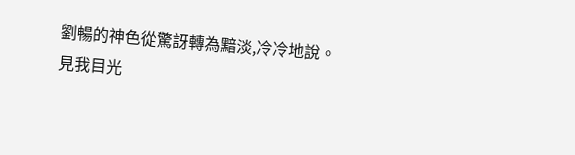劉暢的神色從驚訝轉為黯淡,冷冷地說。
見我目光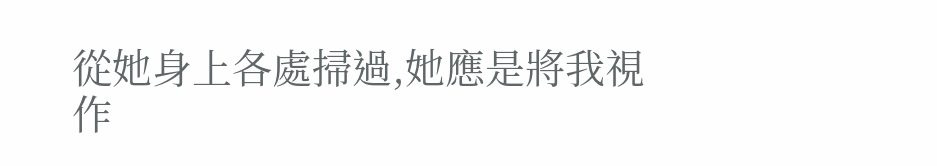從她身上各處掃過,她應是將我視作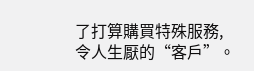了打算購買特殊服務,令人生厭的“客戶”。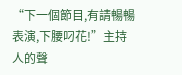“下一個節目,有請暢暢表演,下腰叼花!”主持人的聲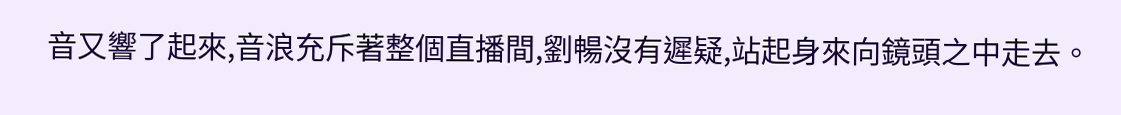音又響了起來,音浪充斥著整個直播間,劉暢沒有遲疑,站起身來向鏡頭之中走去。